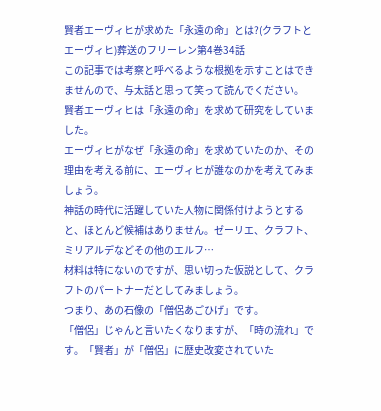賢者エーヴィヒが求めた「永遠の命」とは?(クラフトとエーヴィヒ)葬送のフリーレン第4巻34話
この記事では考察と呼べるような根拠を示すことはできませんので、与太話と思って笑って読んでください。
賢者エーヴィヒは「永遠の命」を求めて研究をしていました。
エーヴィヒがなぜ「永遠の命」を求めていたのか、その理由を考える前に、エーヴィヒが誰なのかを考えてみましょう。
神話の時代に活躍していた人物に関係付けようとすると、ほとんど候補はありません。ゼーリエ、クラフト、ミリアルデなどその他のエルフ…
材料は特にないのですが、思い切った仮説として、クラフトのパートナーだとしてみましょう。
つまり、あの石像の「僧侶あごひげ」です。
「僧侶」じゃんと言いたくなりますが、「時の流れ」です。「賢者」が「僧侶」に歴史改変されていた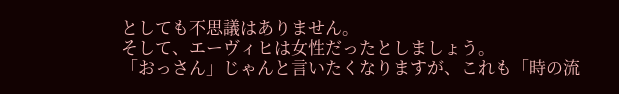としても不思議はありません。
そして、エーヴィヒは女性だったとしましょう。
「おっさん」じゃんと言いたくなりますが、これも「時の流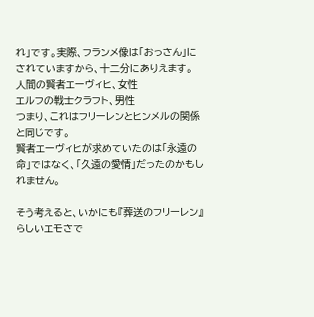れ」です。実際、フランメ像は「おっさん」にされていますから、十二分にありえます。
人間の賢者エーヴィヒ、女性
エルフの戦士クラフト、男性
つまり、これはフリーレンとヒンメルの関係と同じです。
賢者エーヴィヒが求めていたのは「永遠の命」ではなく、「久遠の愛情」だったのかもしれません。

そう考えると、いかにも『葬送のフリーレン』らしいエモさで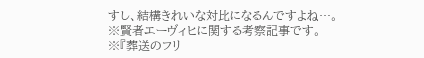すし、結構きれいな対比になるんですよね…。
※賢者エーヴィヒに関する考察記事です。
※『葬送のフリ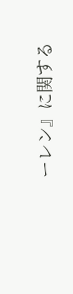ーレン』に関する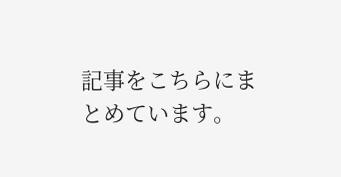記事をこちらにまとめています。